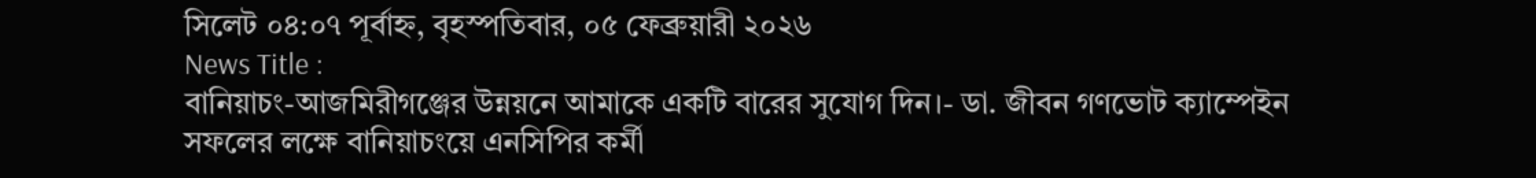সিলেট ০৪:০৭ পূর্বাহ্ন, বৃহস্পতিবার, ০৫ ফেব্রুয়ারী ২০২৬
News Title :
বানিয়াচং-আজমিরীগঞ্জের উন্নয়নে আমাকে একটি বারের সুযোগ দিন।- ডা. জীবন গণভোট ক্যাম্পেইন সফলের লক্ষে বানিয়াচংয়ে এনসিপির কর্মী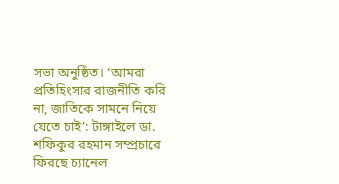সভা অনুষ্ঠিত। ‘আমরা প্রতিহিংসার রাজনীতি করি না, জাতিকে সামনে নিয়ে যেতে চাই’: টাঙ্গাইলে ডা. শফিকুর রহমান সম্প্রচারে ফিরছে চ্যানেল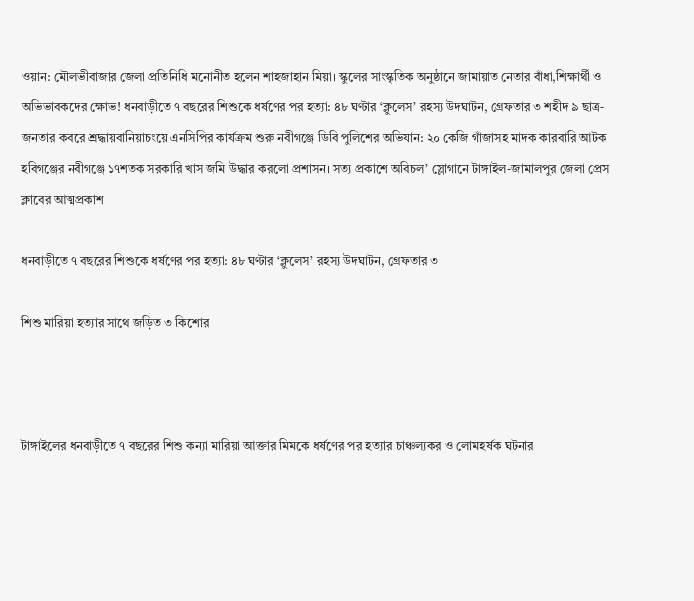ওয়ান: মৌলভীবাজার জেলা প্রতিনিধি মনোনীত হলেন শাহজাহান মিয়া। স্কুলের সাংস্কৃতিক অনুষ্ঠানে জামায়াত নেতার বাঁধা,শিক্ষার্থী ও অভিভাবকদের ক্ষোভ! ধনবাড়ীতে ৭ বছরের শিশুকে ধর্ষণের পর হত্যা: ৪৮ ঘণ্টার ‘ক্লুলেস’ রহস্য উদঘাটন, গ্রেফতার ৩ শহীদ ৯ ছাত্র-জনতার কবরে শ্রদ্ধায়বানিয়াচংয়ে এনসিপির কার্যক্রম শুরু নবীগঞ্জে ডিবি পুলিশের অভিযান: ২০ কেজি গাঁজাসহ মাদক কারবারি আটক হবিগঞ্জের নবীগঞ্জে ১৭শতক সরকারি খাস জমি উদ্ধার করলো প্রশাসন। সত্য প্রকাশে অবিচল’ স্লোগানে টাঙ্গাইল-জামালপুর জেলা প্রেস ক্লাবের আত্মপ্রকাশ

ধনবাড়ীতে ৭ বছরের শিশুকে ধর্ষণের পর হত্যা: ৪৮ ঘণ্টার ‘ক্লুলেস’ রহস্য উদঘাটন, গ্রেফতার ৩

শিশু মারিয়া হত্যার সাথে জড়িত ৩ কিশোর



টাঙ্গাইলের ধনবাড়ীতে ৭ বছরের শিশু কন্যা মারিয়া আক্তার মিমকে ধর্ষণের পর হত্যার চাঞ্চল্যকর ও লোমহর্ষক ঘটনার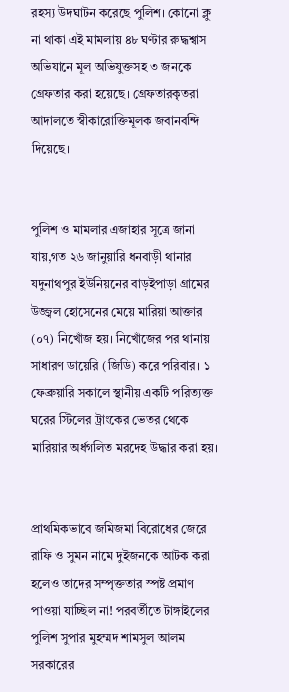রহস্য উদঘাটন করেছে পুলিশ। কোনো ক্লু না থাকা এই মামলায় ৪৮ ঘণ্টার রুদ্ধশ্বাস অভিযানে মূল অভিযুক্তসহ ৩ জনকে গ্রেফতার করা হয়েছে। গ্রেফতারকৃতরা আদালতে স্বীকারোক্তিমূলক জবানবন্দি দিয়েছে।


পুলিশ ও মামলার এজাহার সূত্রে জানা যায়,গত ২৬ জানুয়ারি ধনবাড়ী থানার যদুনাথপুর ইউনিয়নের বাড়ইপাড়া গ্রামের উজ্জ্বল হোসেনের মেয়ে মারিয়া আক্তার (০৭) নিখোঁজ হয়। নিখোঁজের পর থানায় সাধারণ ডায়েরি (জিডি) করে পরিবার। ১ ফেব্রুয়ারি সকালে স্থানীয় একটি পরিত্যক্ত ঘরের স্টিলের ট্রাংকের ভেতর থেকে মারিয়ার অর্ধগলিত মরদেহ উদ্ধার করা হয়।


প্রাথমিকভাবে জমিজমা বিরোধের জেরে রাফি ও সুমন নামে দুইজনকে আটক করা হলেও তাদের সম্পৃক্ততার স্পষ্ট প্রমাণ পাওয়া যাচ্ছিল না! পরবর্তীতে টাঙ্গাইলের পুলিশ সুপার মুহম্মদ শামসুল আলম সরকারের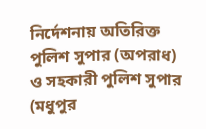নির্দেশনায় অতিরিক্ত পুলিশ সুপার (অপরাধ) ও সহকারী পুলিশ সুপার (মধুপুর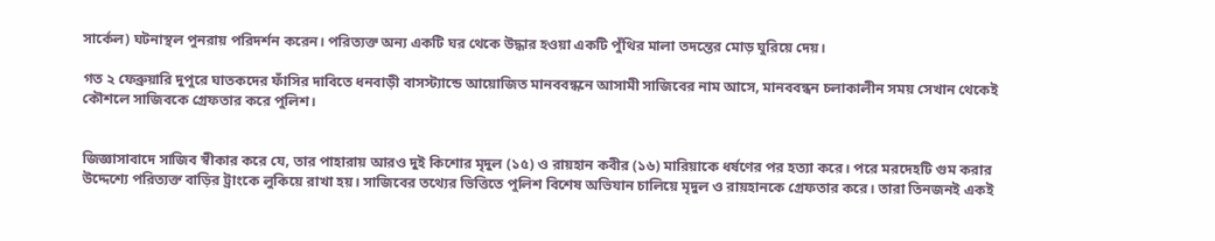সার্কেল) ঘটনাস্থল পুনরায় পরিদর্শন করেন। পরিত্যক্ত অন্য একটি ঘর থেকে উদ্ধার হওয়া একটি পুঁথির মালা তদন্তের মোড় ঘুরিয়ে দেয়।

গত ২ ফেব্রুয়ারি দুপুরে ঘাতকদের ফাঁসির দাবিতে ধনবাড়ী বাসস্ট্যান্ডে আয়োজিত মানববন্ধনে আসামী সাজিবের নাম আসে, মানববন্ধন চলাকালীন সময় সেখান থেকেই কৌশলে সাজিবকে গ্রেফতার করে পুলিশ।


জিজ্ঞাসাবাদে সাজিব স্বীকার করে যে, তার পাহারায় আরও দুই কিশোর মৃদুল (১৫) ও রায়হান কবীর (১৬) মারিয়াকে ধর্ষণের পর হত্যা করে। পরে মরদেহটি গুম করার উদ্দেশ্যে পরিত্যক্ত বাড়ির ট্রাংকে লুকিয়ে রাখা হয়। সাজিবের তথ্যের ভিত্তিতে পুলিশ বিশেষ অভিযান চালিয়ে মৃদুল ও রায়হানকে গ্রেফতার করে। তারা তিনজনই একই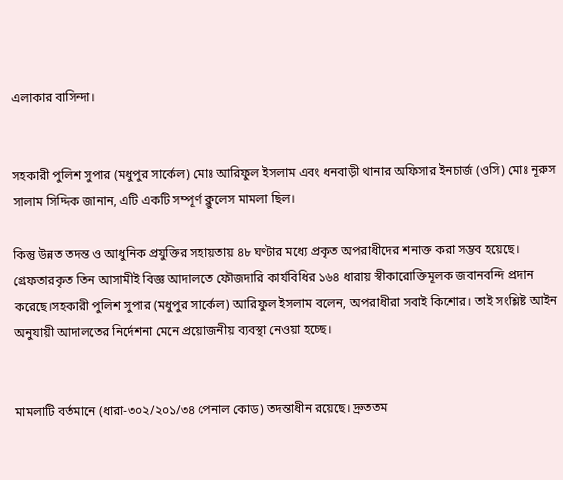এলাকার বাসিন্দা।


সহকারী পুলিশ সুপার (মধুপুর সার্কেল) মোঃ আরিফুল ইসলাম এবং ধনবাড়ী থানার অফিসার ইনচার্জ (ওসি) মোঃ নূরুস সালাম সিদ্দিক জানান, এটি একটি সম্পূর্ণ ক্লুলেস মামলা ছিল।

কিন্তু উন্নত তদন্ত ও আধুনিক প্রযুক্তির সহায়তায় ৪৮ ঘণ্টার মধ্যে প্রকৃত অপরাধীদের শনাক্ত করা সম্ভব হয়েছে। গ্রেফতারকৃত তিন আসামীই বিজ্ঞ আদালতে ফৌজদারি কার্যবিধির ১৬৪ ধারায় স্বীকারোক্তিমূলক জবানবন্দি প্রদান করেছে।সহকারী পুলিশ সুপার (মধুপুর সার্কেল) আরিফুল ইসলাম বলেন, অপরাধীরা সবাই কিশোর। তাই সংশ্লিষ্ট আইন অনুযায়ী আদালতের নির্দেশনা মেনে প্রয়োজনীয় ব্যবস্থা নেওয়া হচ্ছে।


মামলাটি বর্তমানে (ধারা-৩০২/২০১/৩৪ পেনাল কোড) তদন্তাধীন রয়েছে। দ্রুততম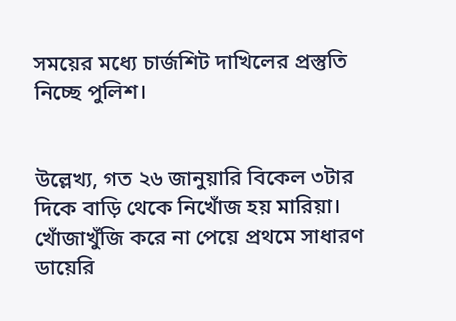সময়ের মধ্যে চার্জশিট দাখিলের প্রস্তুতি নিচ্ছে পুলিশ।


উল্লেখ্য, গত ২৬ জানুয়ারি বিকেল ৩টার দিকে বাড়ি থেকে নিখোঁজ হয় মারিয়া। খোঁজাখুঁজি করে না পেয়ে প্রথমে সাধারণ ডায়েরি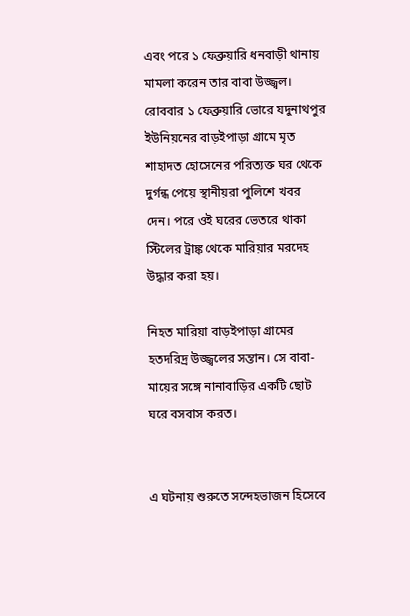এবং পরে ১ ফেব্রুয়ারি ধনবাড়ী থানায় মামলা করেন তার বাবা উজ্জ্বল। রোববার ১ ফেব্রুয়ারি ভোরে যদুনাথপুর ইউনিয়নের বাড়ইপাড়া গ্রামে মৃত শাহাদত হোসেনের পরিত্যক্ত ঘর থেকে দুর্গন্ধ পেয়ে স্থানীয়রা পুলিশে খবর দেন। পরে ওই ঘরের ভেতরে থাকা স্টিলের ট্রাঙ্ক থেকে মারিয়ার মরদেহ উদ্ধার করা হয়।

নিহত মারিয়া বাড়ইপাড়া গ্রামের হতদরিদ্র উজ্জ্বলের সন্তান। সে বাবা-মায়ের সঙ্গে নানাবাড়ির একটি ছোট ঘরে বসবাস করত।


এ ঘটনায় শুরুতে সন্দেহভাজন হিসেবে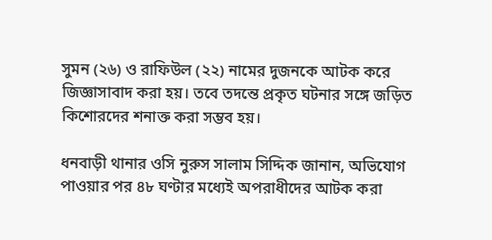সুমন (২৬) ও রাফিউল (২২) নামের দুজনকে আটক করে জিজ্ঞাসাবাদ করা হয়। তবে তদন্তে প্রকৃত ঘটনার সঙ্গে জড়িত কিশোরদের শনাক্ত করা সম্ভব হয়।

ধনবাড়ী থানার ওসি নুরুস সালাম সিদ্দিক জানান, অভিযোগ পাওয়ার পর ৪৮ ঘণ্টার মধ্যেই অপরাধীদের আটক করা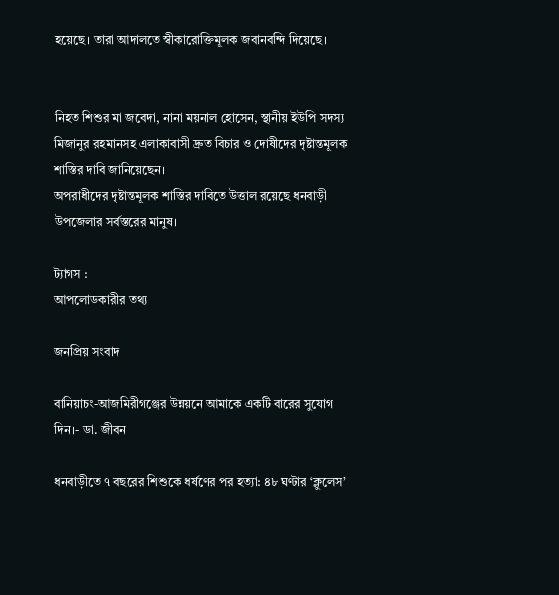হয়েছে। তারা আদালতে স্বীকারোক্তিমূলক জবানবন্দি দিয়েছে।


নিহত শিশুর মা জবেদা, নানা ময়নাল হোসেন, স্থানীয় ইউপি সদস্য মিজানুর রহমানসহ এলাকাবাসী দ্রুত বিচার ও দোষীদের দৃষ্টান্তমূলক শাস্তির দাবি জানিয়েছেন।
অপরাধীদের দৃষ্টান্তমূলক শাস্তির দাবিতে উত্তাল রয়েছে ধনবাড়ী উপজেলার সর্বস্তরের মানুষ।

ট্যাগস :
আপলোডকারীর তথ্য

জনপ্রিয় সংবাদ

বানিয়াচং-আজমিরীগঞ্জের উন্নয়নে আমাকে একটি বারের সুযোগ দিন।- ডা. জীবন

ধনবাড়ীতে ৭ বছরের শিশুকে ধর্ষণের পর হত্যা: ৪৮ ঘণ্টার ‘ক্লুলেস’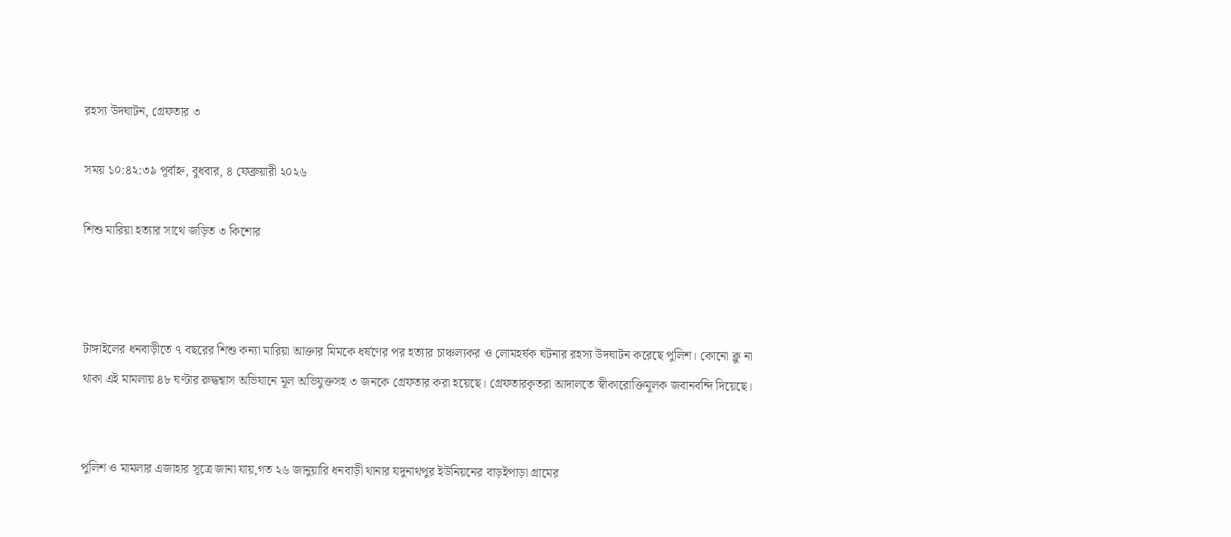রহস্য উদঘাটন, গ্রেফতার ৩

সময় ১০:৪২:৩৯ পূর্বাহ্ন, বুধবার, ৪ ফেব্রুয়ারী ২০২৬

শিশু মারিয়া হত্যার সাথে জড়িত ৩ কিশোর



টাঙ্গাইলের ধনবাড়ীতে ৭ বছরের শিশু কন্যা মারিয়া আক্তার মিমকে ধর্ষণের পর হত্যার চাঞ্চল্যকর ও লোমহর্ষক ঘটনার রহস্য উদঘাটন করেছে পুলিশ। কোনো ক্লু না থাকা এই মামলায় ৪৮ ঘণ্টার রুদ্ধশ্বাস অভিযানে মূল অভিযুক্তসহ ৩ জনকে গ্রেফতার করা হয়েছে। গ্রেফতারকৃতরা আদালতে স্বীকারোক্তিমূলক জবানবন্দি দিয়েছে।


পুলিশ ও মামলার এজাহার সূত্রে জানা যায়,গত ২৬ জানুয়ারি ধনবাড়ী থানার যদুনাথপুর ইউনিয়নের বাড়ইপাড়া গ্রামের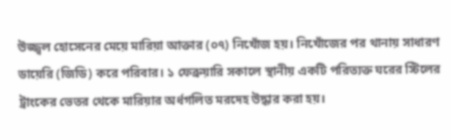উজ্জ্বল হোসেনের মেয়ে মারিয়া আক্তার (০৭) নিখোঁজ হয়। নিখোঁজের পর থানায় সাধারণ ডায়েরি (জিডি) করে পরিবার। ১ ফেব্রুয়ারি সকালে স্থানীয় একটি পরিত্যক্ত ঘরের স্টিলের ট্রাংকের ভেতর থেকে মারিয়ার অর্ধগলিত মরদেহ উদ্ধার করা হয়।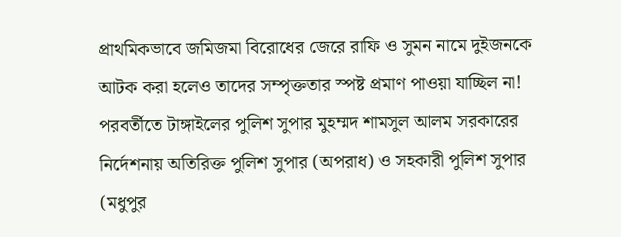প্রাথমিকভাবে জমিজমা বিরোধের জেরে রাফি ও সুমন নামে দুইজনকে আটক করা হলেও তাদের সম্পৃক্ততার স্পষ্ট প্রমাণ পাওয়া যাচ্ছিল না! পরবর্তীতে টাঙ্গাইলের পুলিশ সুপার মুহম্মদ শামসুল আলম সরকারের নির্দেশনায় অতিরিক্ত পুলিশ সুপার (অপরাধ) ও সহকারী পুলিশ সুপার (মধুপুর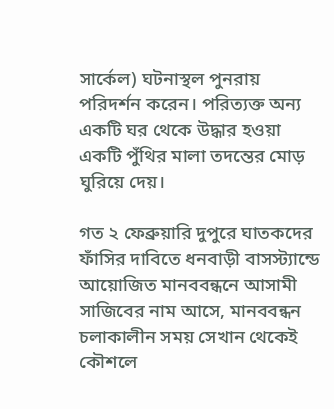সার্কেল) ঘটনাস্থল পুনরায় পরিদর্শন করেন। পরিত্যক্ত অন্য একটি ঘর থেকে উদ্ধার হওয়া একটি পুঁথির মালা তদন্তের মোড় ঘুরিয়ে দেয়।

গত ২ ফেব্রুয়ারি দুপুরে ঘাতকদের ফাঁসির দাবিতে ধনবাড়ী বাসস্ট্যান্ডে আয়োজিত মানববন্ধনে আসামী সাজিবের নাম আসে, মানববন্ধন চলাকালীন সময় সেখান থেকেই কৌশলে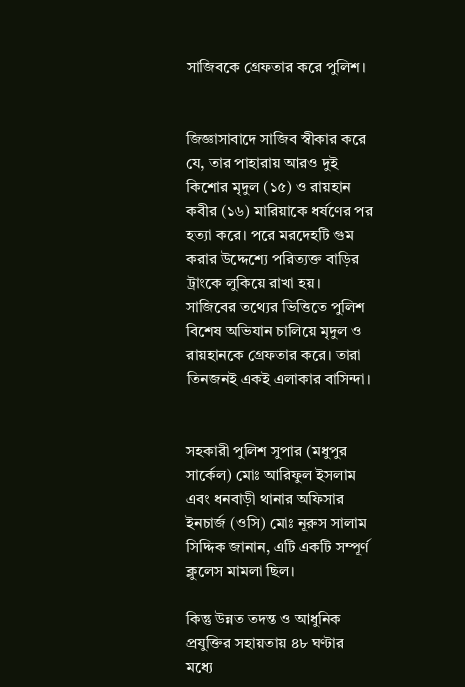সাজিবকে গ্রেফতার করে পুলিশ।


জিজ্ঞাসাবাদে সাজিব স্বীকার করে যে, তার পাহারায় আরও দুই কিশোর মৃদুল (১৫) ও রায়হান কবীর (১৬) মারিয়াকে ধর্ষণের পর হত্যা করে। পরে মরদেহটি গুম করার উদ্দেশ্যে পরিত্যক্ত বাড়ির ট্রাংকে লুকিয়ে রাখা হয়। সাজিবের তথ্যের ভিত্তিতে পুলিশ বিশেষ অভিযান চালিয়ে মৃদুল ও রায়হানকে গ্রেফতার করে। তারা তিনজনই একই এলাকার বাসিন্দা।


সহকারী পুলিশ সুপার (মধুপুর সার্কেল) মোঃ আরিফুল ইসলাম এবং ধনবাড়ী থানার অফিসার ইনচার্জ (ওসি) মোঃ নূরুস সালাম সিদ্দিক জানান, এটি একটি সম্পূর্ণ ক্লুলেস মামলা ছিল।

কিন্তু উন্নত তদন্ত ও আধুনিক প্রযুক্তির সহায়তায় ৪৮ ঘণ্টার মধ্যে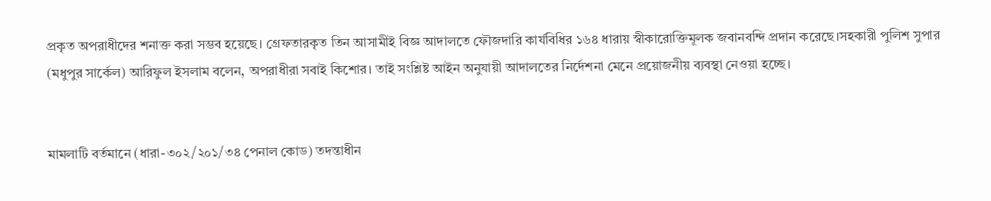প্রকৃত অপরাধীদের শনাক্ত করা সম্ভব হয়েছে। গ্রেফতারকৃত তিন আসামীই বিজ্ঞ আদালতে ফৌজদারি কার্যবিধির ১৬৪ ধারায় স্বীকারোক্তিমূলক জবানবন্দি প্রদান করেছে।সহকারী পুলিশ সুপার (মধুপুর সার্কেল) আরিফুল ইসলাম বলেন, অপরাধীরা সবাই কিশোর। তাই সংশ্লিষ্ট আইন অনুযায়ী আদালতের নির্দেশনা মেনে প্রয়োজনীয় ব্যবস্থা নেওয়া হচ্ছে।


মামলাটি বর্তমানে (ধারা-৩০২/২০১/৩৪ পেনাল কোড) তদন্তাধীন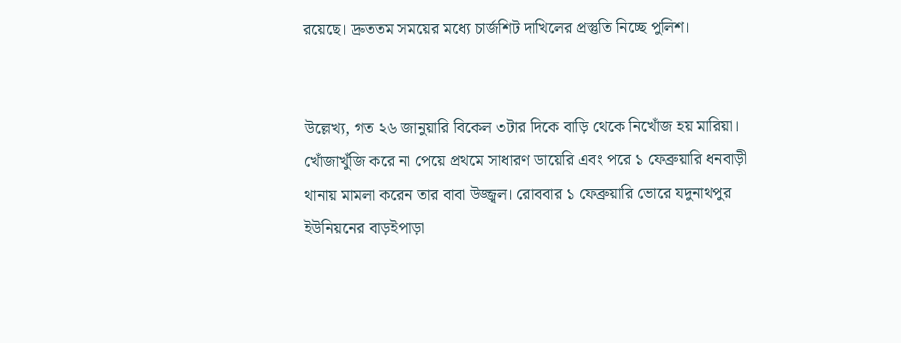রয়েছে। দ্রুততম সময়ের মধ্যে চার্জশিট দাখিলের প্রস্তুতি নিচ্ছে পুলিশ।


উল্লেখ্য, গত ২৬ জানুয়ারি বিকেল ৩টার দিকে বাড়ি থেকে নিখোঁজ হয় মারিয়া। খোঁজাখুঁজি করে না পেয়ে প্রথমে সাধারণ ডায়েরি এবং পরে ১ ফেব্রুয়ারি ধনবাড়ী থানায় মামলা করেন তার বাবা উজ্জ্বল। রোববার ১ ফেব্রুয়ারি ভোরে যদুনাথপুর ইউনিয়নের বাড়ইপাড়া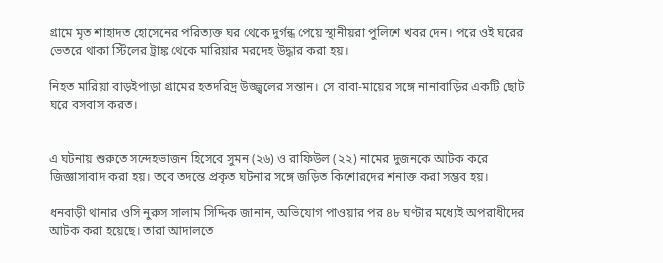গ্রামে মৃত শাহাদত হোসেনের পরিত্যক্ত ঘর থেকে দুর্গন্ধ পেয়ে স্থানীয়রা পুলিশে খবর দেন। পরে ওই ঘরের ভেতরে থাকা স্টিলের ট্রাঙ্ক থেকে মারিয়ার মরদেহ উদ্ধার করা হয়।

নিহত মারিয়া বাড়ইপাড়া গ্রামের হতদরিদ্র উজ্জ্বলের সন্তান। সে বাবা-মায়ের সঙ্গে নানাবাড়ির একটি ছোট ঘরে বসবাস করত।


এ ঘটনায় শুরুতে সন্দেহভাজন হিসেবে সুমন (২৬) ও রাফিউল (২২) নামের দুজনকে আটক করে জিজ্ঞাসাবাদ করা হয়। তবে তদন্তে প্রকৃত ঘটনার সঙ্গে জড়িত কিশোরদের শনাক্ত করা সম্ভব হয়।

ধনবাড়ী থানার ওসি নুরুস সালাম সিদ্দিক জানান, অভিযোগ পাওয়ার পর ৪৮ ঘণ্টার মধ্যেই অপরাধীদের আটক করা হয়েছে। তারা আদালতে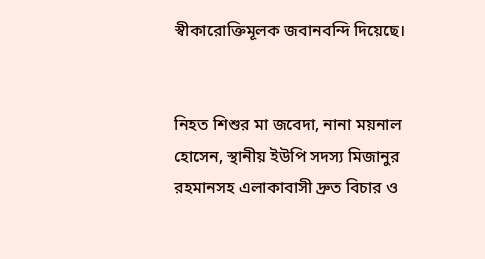স্বীকারোক্তিমূলক জবানবন্দি দিয়েছে।


নিহত শিশুর মা জবেদা, নানা ময়নাল হোসেন, স্থানীয় ইউপি সদস্য মিজানুর রহমানসহ এলাকাবাসী দ্রুত বিচার ও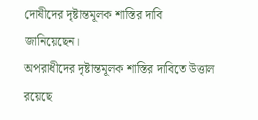দোষীদের দৃষ্টান্তমূলক শাস্তির দাবি জানিয়েছেন।
অপরাধীদের দৃষ্টান্তমূলক শাস্তির দাবিতে উত্তাল রয়েছে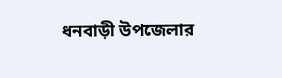ধনবাড়ী উপজেলার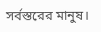সর্বস্তরের মানুষ।